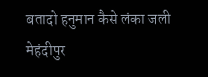बतादो हनुमान कैसे लंका जली मेहंदीपुर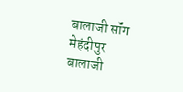बालाजी सॉंग
मेहंदीपुर बालाजी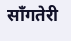सॉंगतेरी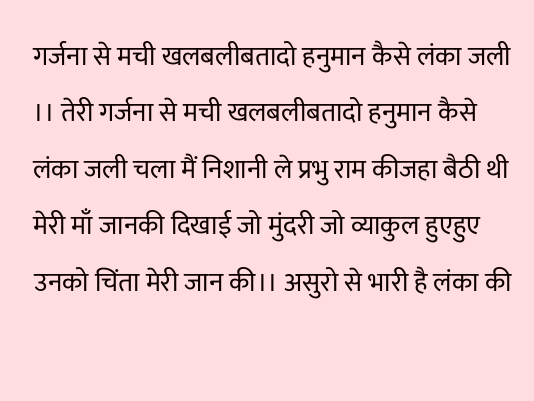गर्जना से मची खलबलीबतादो हनुमान कैसे लंका जली ।। तेरी गर्जना से मची खलबलीबतादो हनुमान कैसे लंका जली चला मैं निशानी ले प्रभु राम कीजहा बैठी थी मेरी माँ जानकी दिखाई जो मुंदरी जो व्याकुल हुएहुए उनको चिंता मेरी जान की।। असुरो से भारी है लंका की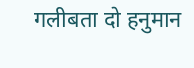गलीबता दो हनुमान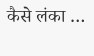कैसे लंका …